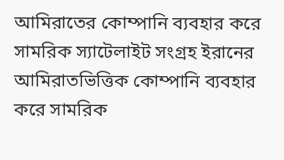আমিরাতের কোম্পানি ব্যবহার করে সামরিক স্যাটেলাইট সংগ্রহ ইরানের
আমিরাতভিত্তিক কোম্পানি ব্যবহার করে সামরিক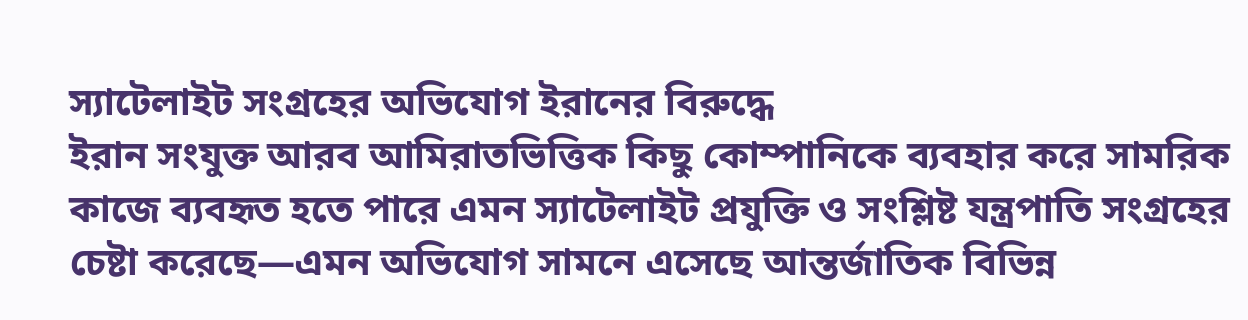স্যাটেলাইট সংগ্রহের অভিযোগ ইরানের বিরুদ্ধে
ইরান সংযুক্ত আরব আমিরাতভিত্তিক কিছু কোম্পানিকে ব্যবহার করে সামরিক কাজে ব্যবহৃত হতে পারে এমন স্যাটেলাইট প্রযুক্তি ও সংশ্লিষ্ট যন্ত্রপাতি সংগ্রহের চেষ্টা করেছে—এমন অভিযোগ সামনে এসেছে আন্তর্জাতিক বিভিন্ন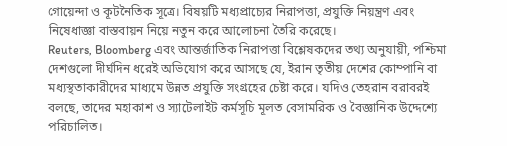গোয়েন্দা ও কূটনৈতিক সূত্রে। বিষয়টি মধ্যপ্রাচ্যের নিরাপত্তা, প্রযুক্তি নিয়ন্ত্রণ এবং নিষেধাজ্ঞা বাস্তবায়ন নিয়ে নতুন করে আলোচনা তৈরি করেছে।
Reuters, Bloomberg এবং আন্তর্জাতিক নিরাপত্তা বিশ্লেষকদের তথ্য অনুযায়ী, পশ্চিমা দেশগুলো দীর্ঘদিন ধরেই অভিযোগ করে আসছে যে, ইরান তৃতীয় দেশের কোম্পানি বা মধ্যস্থতাকারীদের মাধ্যমে উন্নত প্রযুক্তি সংগ্রহের চেষ্টা করে। যদিও তেহরান বরাবরই বলছে, তাদের মহাকাশ ও স্যাটেলাইট কর্মসূচি মূলত বেসামরিক ও বৈজ্ঞানিক উদ্দেশ্যে পরিচালিত।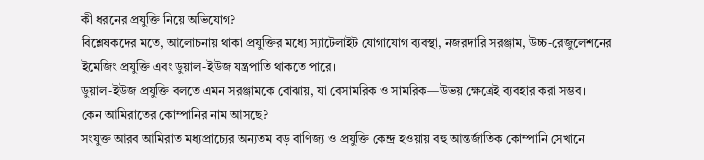কী ধরনের প্রযুক্তি নিয়ে অভিযোগ?
বিশ্লেষকদের মতে, আলোচনায় থাকা প্রযুক্তির মধ্যে স্যাটেলাইট যোগাযোগ ব্যবস্থা, নজরদারি সরঞ্জাম, উচ্চ-রেজুলেশনের ইমেজিং প্রযুক্তি এবং ডুয়াল-ইউজ যন্ত্রপাতি থাকতে পারে।
ডুয়াল-ইউজ প্রযুক্তি বলতে এমন সরঞ্জামকে বোঝায়, যা বেসামরিক ও সামরিক—উভয় ক্ষেত্রেই ব্যবহার করা সম্ভব।
কেন আমিরাতের কোম্পানির নাম আসছে?
সংযুক্ত আরব আমিরাত মধ্যপ্রাচ্যের অন্যতম বড় বাণিজ্য ও প্রযুক্তি কেন্দ্র হওয়ায় বহু আন্তর্জাতিক কোম্পানি সেখানে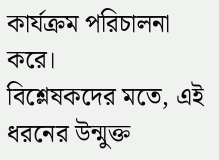কার্যক্রম পরিচালনা করে।
বিশ্লেষকদের মতে, এই ধরনের উন্মুক্ত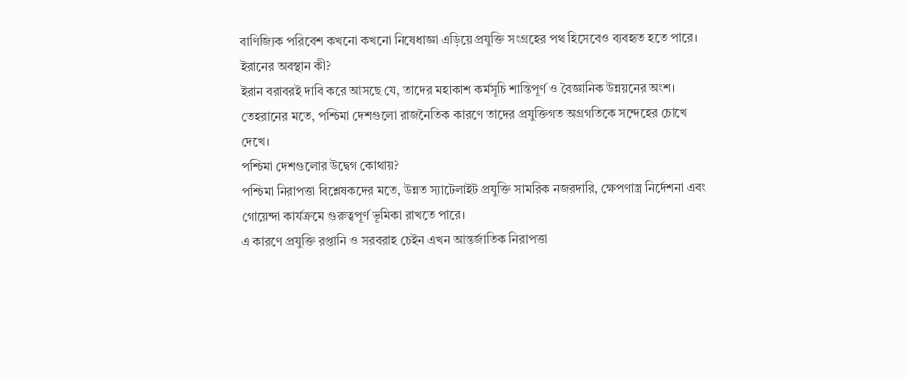বাণিজ্যিক পরিবেশ কখনো কখনো নিষেধাজ্ঞা এড়িয়ে প্রযুক্তি সংগ্রহের পথ হিসেবেও ব্যবহৃত হতে পারে।
ইরানের অবস্থান কী?
ইরান বরাবরই দাবি করে আসছে যে, তাদের মহাকাশ কর্মসূচি শান্তিপূর্ণ ও বৈজ্ঞানিক উন্নয়নের অংশ।
তেহরানের মতে, পশ্চিমা দেশগুলো রাজনৈতিক কারণে তাদের প্রযুক্তিগত অগ্রগতিকে সন্দেহের চোখে দেখে।
পশ্চিমা দেশগুলোর উদ্বেগ কোথায়?
পশ্চিমা নিরাপত্তা বিশ্লেষকদের মতে, উন্নত স্যাটেলাইট প্রযুক্তি সামরিক নজরদারি, ক্ষেপণাস্ত্র নির্দেশনা এবং গোয়েন্দা কার্যক্রমে গুরুত্বপূর্ণ ভূমিকা রাখতে পারে।
এ কারণে প্রযুক্তি রপ্তানি ও সরবরাহ চেইন এখন আন্তর্জাতিক নিরাপত্তা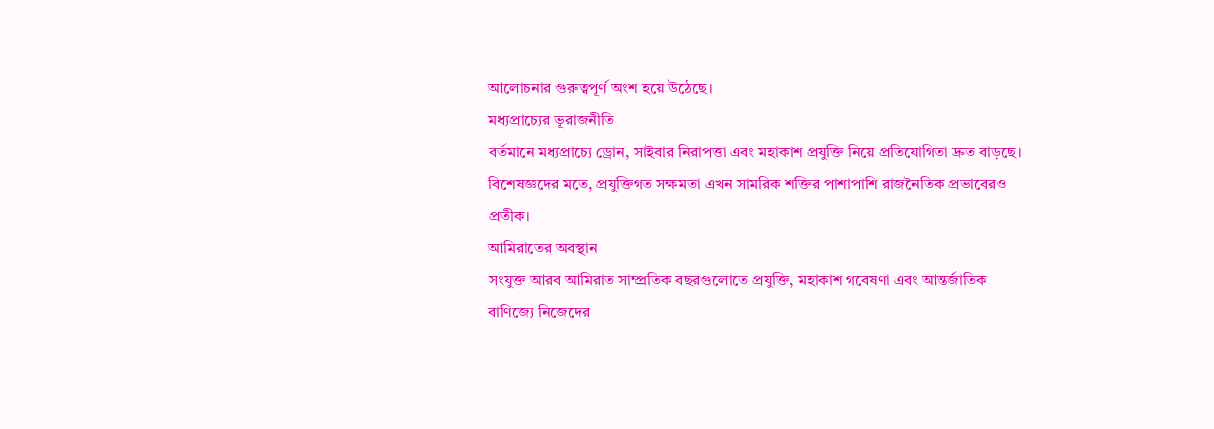আলোচনার গুরুত্বপূর্ণ অংশ হয়ে উঠেছে।
মধ্যপ্রাচ্যের ভূরাজনীতি
বর্তমানে মধ্যপ্রাচ্যে ড্রোন, সাইবার নিরাপত্তা এবং মহাকাশ প্রযুক্তি নিয়ে প্রতিযোগিতা দ্রুত বাড়ছে।
বিশেষজ্ঞদের মতে, প্রযুক্তিগত সক্ষমতা এখন সামরিক শক্তির পাশাপাশি রাজনৈতিক প্রভাবেরও প্রতীক।
আমিরাতের অবস্থান
সংযুক্ত আরব আমিরাত সাম্প্রতিক বছরগুলোতে প্রযুক্তি, মহাকাশ গবেষণা এবং আন্তর্জাতিক বাণিজ্যে নিজেদের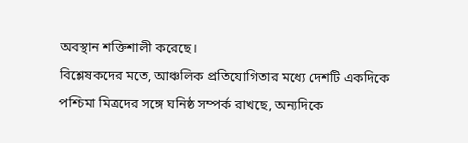অবস্থান শক্তিশালী করেছে।
বিশ্লেষকদের মতে, আঞ্চলিক প্রতিযোগিতার মধ্যে দেশটি একদিকে পশ্চিমা মিত্রদের সঙ্গে ঘনিষ্ঠ সম্পর্ক রাখছে, অন্যদিকে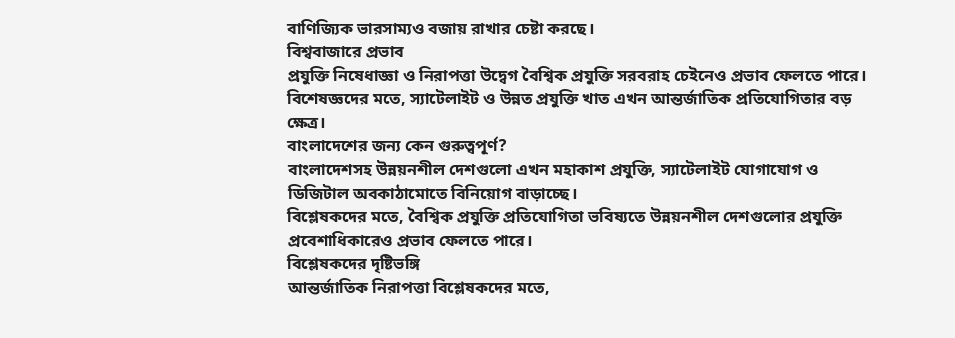বাণিজ্যিক ভারসাম্যও বজায় রাখার চেষ্টা করছে।
বিশ্ববাজারে প্রভাব
প্রযুক্তি নিষেধাজ্ঞা ও নিরাপত্তা উদ্বেগ বৈশ্বিক প্রযুক্তি সরবরাহ চেইনেও প্রভাব ফেলতে পারে।
বিশেষজ্ঞদের মতে, স্যাটেলাইট ও উন্নত প্রযুক্তি খাত এখন আন্তর্জাতিক প্রতিযোগিতার বড় ক্ষেত্র।
বাংলাদেশের জন্য কেন গুরুত্বপূর্ণ?
বাংলাদেশসহ উন্নয়নশীল দেশগুলো এখন মহাকাশ প্রযুক্তি, স্যাটেলাইট যোগাযোগ ও ডিজিটাল অবকাঠামোতে বিনিয়োগ বাড়াচ্ছে।
বিশ্লেষকদের মতে, বৈশ্বিক প্রযুক্তি প্রতিযোগিতা ভবিষ্যতে উন্নয়নশীল দেশগুলোর প্রযুক্তি প্রবেশাধিকারেও প্রভাব ফেলতে পারে।
বিশ্লেষকদের দৃষ্টিভঙ্গি
আন্তর্জাতিক নিরাপত্তা বিশ্লেষকদের মতে,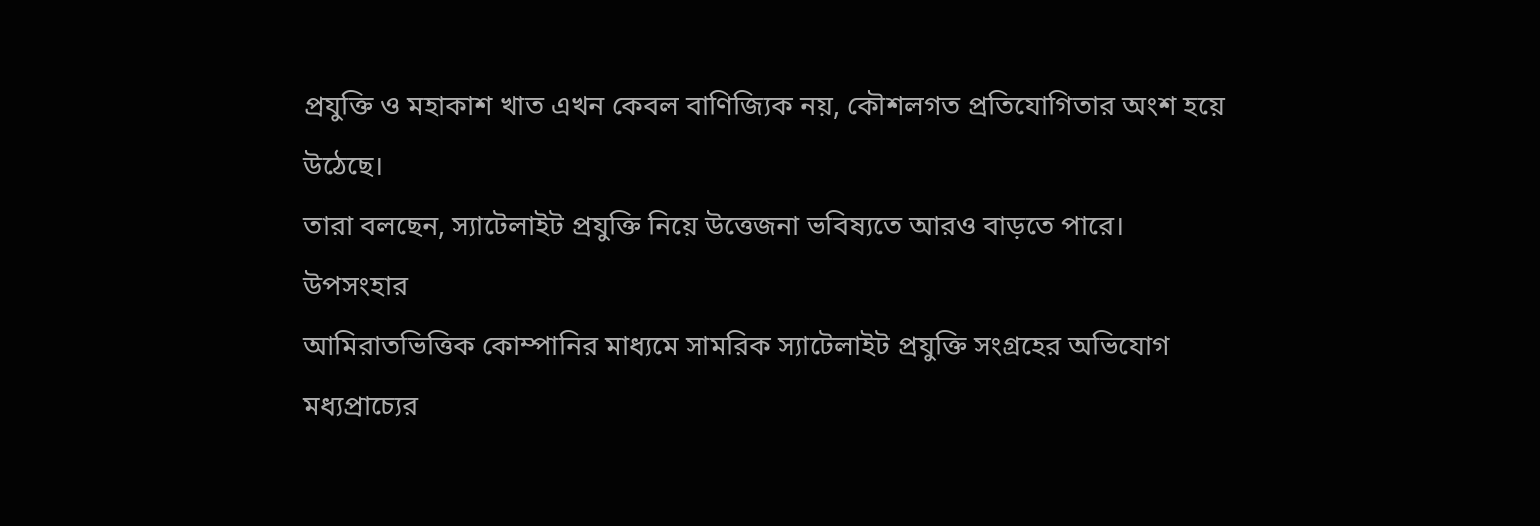প্রযুক্তি ও মহাকাশ খাত এখন কেবল বাণিজ্যিক নয়, কৌশলগত প্রতিযোগিতার অংশ হয়ে উঠেছে।
তারা বলছেন, স্যাটেলাইট প্রযুক্তি নিয়ে উত্তেজনা ভবিষ্যতে আরও বাড়তে পারে।
উপসংহার
আমিরাতভিত্তিক কোম্পানির মাধ্যমে সামরিক স্যাটেলাইট প্রযুক্তি সংগ্রহের অভিযোগ মধ্যপ্রাচ্যের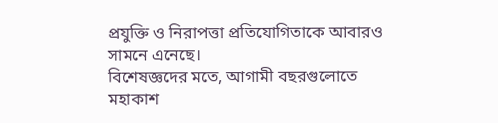প্রযুক্তি ও নিরাপত্তা প্রতিযোগিতাকে আবারও সামনে এনেছে।
বিশেষজ্ঞদের মতে, আগামী বছরগুলোতে মহাকাশ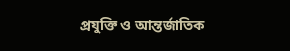প্রযুক্তি ও আন্তর্জাতিক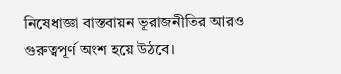নিষেধাজ্ঞা বাস্তবায়ন ভূরাজনীতির আরও গুরুত্বপূর্ণ অংশ হয়ে উঠবে।